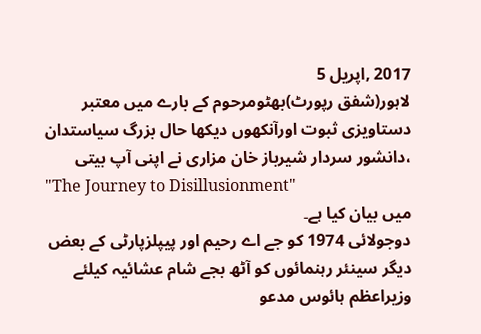2017 ,اپریل 5
لاہور(شفق رپورٹ)بھٹومرحوم کے بارے میں معتبر دستاویزی ثبوت اورآنکھوں دیکھا حال بزرگ سیاستدان ،دانشور سردار شیرباز خان مزاری نے اپنی آپ بیتی
"The Journey to Disillusionment"
میں بیان کیا ہے۔
دوجولائی 1974 کو جے اے رحیم اور پیپلزپارٹی کے بعض دیگر سینئر رہنمائوں کو آٹھ بجے شام عشائیہ کیلئے وزیراعظم ہائوس مدعو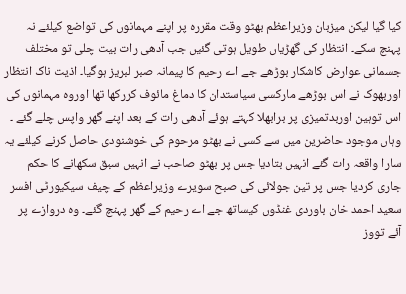کیا گیا لیکن میزبان وزیراعظم بھٹو وقت مقررہ پر اپنے مہمانوں کی تواضع کیلئے نہ پہنچ سکے۔ انتظار کی گھڑیاں طویل ہوتی گئیں جب آدھی رات بیت چلی تو مختلف جسمانی عوارض کاشکار بوڑھے جے اے رحیم کا پیمانہ صبر لبریز ہوگیا۔ اذیت ناک انتظار اوربھوک نے اس بوڑھے مارکسی سیاستدان کا دماغ مائوف کررکھا تھا اوروہ مہمانوں کی اس توہین اوربدتمیزی پر برابھلا کہتے ہوئے آدھی رات کے بعد اپنے گھر واپس چلے گئے ۔
وہاں موجود حاضرین میں سے کسی نے بھٹو مرحوم کی خوشنودی حاصل کرنے کیلئے یہ سارا واقعہ رات گئے انہیں بتادیا جس پر بھٹو صاحب نے انہیں سبق سکھانے کا حکم جاری کردیا جس پر تین جولائی کی صبح سویرے وزیراعظم کے چیف سیکیورٹی افسر سعید احمد خان باوردی غنڈوں کیساتھ جے اے رحیم کے گھر پہنچ گئے۔ وہ دروازے پر آئے تووز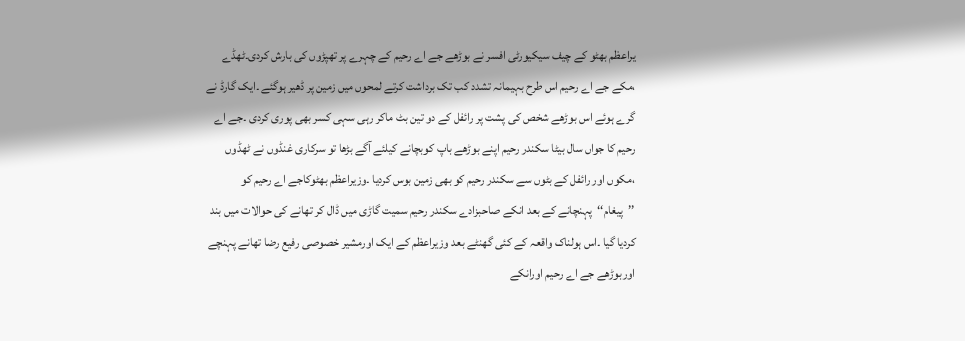یراعظم بھٹو کے چیف سیکیورٹی افسر نے بوڑھے جے اے رحیم کے چہرے پر تھپڑوں کی بارش کردی۔ٹھڈے ،مکے جے اے رحیم اس طرح بہیمانہ تشدد کب تک برداشت کرتے لمحوں میں زمین پر ڈھیر ہوگئے ۔ایک گارڈ نے گرے ہوئے اس بوڑھے شخص کی پشت پر رائفل کے دو تین بٹ ماکر رہی سہی کسر بھی پوری کردی ۔جے اے رحیم کا جواں سال بیٹا سکندر رحیم اپنے بوڑھے باپ کوبچانے کیلئے آگے بڑھا تو سرکاری غنڈوں نے ٹھڈوں ،مکوں اور رائفل کے بٹوں سے سکندر رحیم کو بھی زمین بوس کردیا ۔وزیراعظم بھٹوکاجے اے رحیم کو ’’پیغام‘‘پہنچانے کے بعد انکے صاحبزادے سکندر رحیم سمیت گاڑی میں ڈال کر تھانے کی حوالات میں بند کردیا گیا ۔اس ہولناک واقعہ کے کئی گھنٹے بعد وزیراعظم کے ایک اورمشیر خصوصی رفیع رضا تھانے پہنچے اوربوڑھے جے اے رحیم اورانکے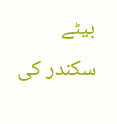بیٹے سکندر کی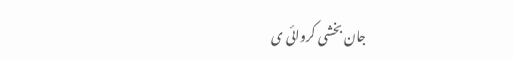جان بخشی کروائی ی